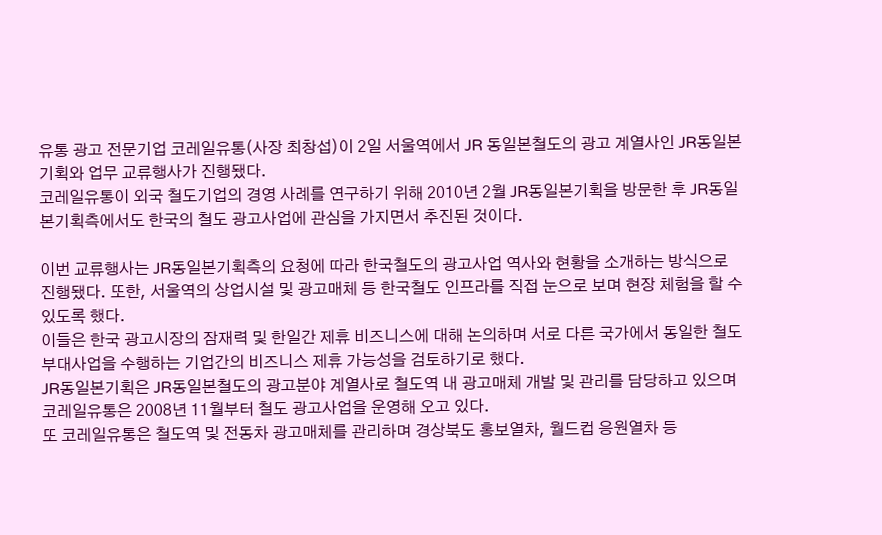유통 광고 전문기업 코레일유통(사장 최창섭)이 2일 서울역에서 JR 동일본철도의 광고 계열사인 JR동일본기획와 업무 교류행사가 진행됐다.
코레일유통이 외국 철도기업의 경영 사례를 연구하기 위해 2010년 2월 JR동일본기획을 방문한 후 JR동일본기획측에서도 한국의 철도 광고사업에 관심을 가지면서 추진된 것이다.

이번 교류행사는 JR동일본기획측의 요청에 따라 한국철도의 광고사업 역사와 현황을 소개하는 방식으로 진행됐다. 또한, 서울역의 상업시설 및 광고매체 등 한국철도 인프라를 직접 눈으로 보며 현장 체험을 할 수 있도록 했다.
이들은 한국 광고시장의 잠재력 및 한일간 제휴 비즈니스에 대해 논의하며 서로 다른 국가에서 동일한 철도 부대사업을 수행하는 기업간의 비즈니스 제휴 가능성을 검토하기로 했다.
JR동일본기획은 JR동일본철도의 광고분야 계열사로 철도역 내 광고매체 개발 및 관리를 담당하고 있으며 코레일유통은 2008년 11월부터 철도 광고사업을 운영해 오고 있다.
또 코레일유통은 철도역 및 전동차 광고매체를 관리하며 경상북도 홍보열차, 월드컵 응원열차 등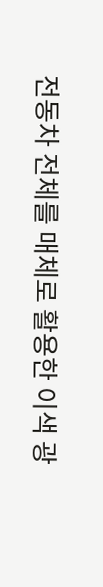전동차 전체를 매체로 활용한 이색 광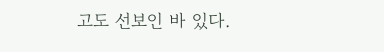고도 선보인 바 있다.